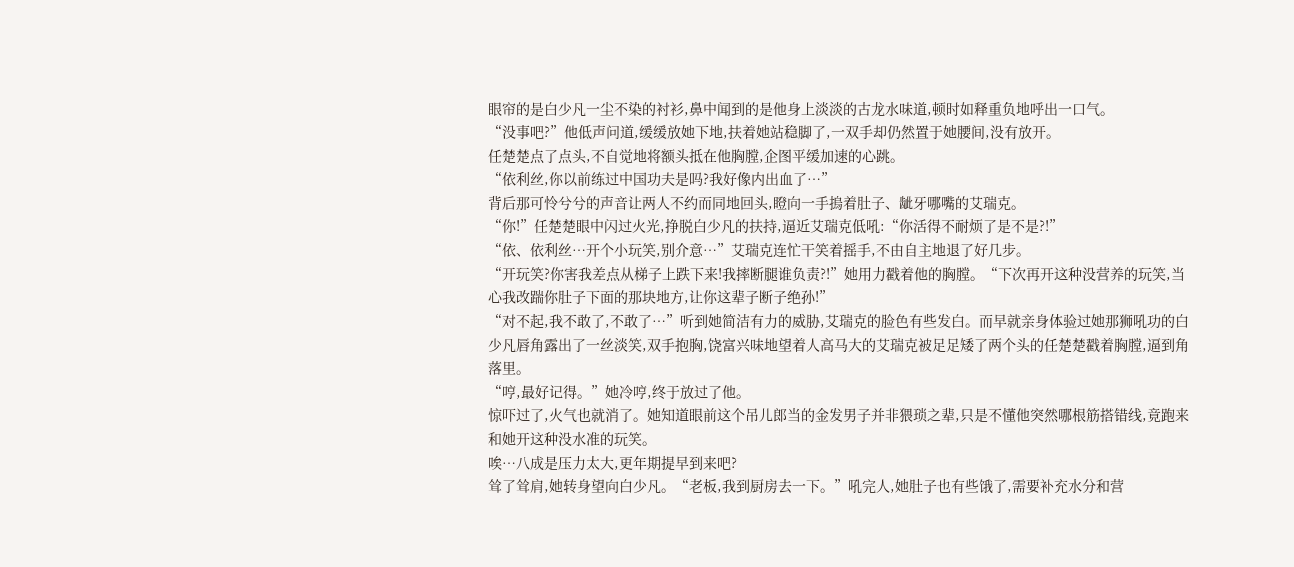眼帘的是白少凡一尘不染的衬衫,鼻中闻到的是他身上淡淡的古龙水味道,顿时如释重负地呼出一口气。
“没事吧?”他低声问道,缓缓放她下地,扶着她站稳脚了,一双手却仍然置于她腰间,没有放开。
任楚楚点了点头,不自觉地将额头抵在他胸膛,企图平缓加速的心跳。
“依利丝,你以前练过中国功夫是吗?我好像内出血了…”
背后那可怜兮兮的声音让两人不约而同地回头,瞪向一手摀着肚子、龇牙哪嘴的艾瑞克。
“你!”任楚楚眼中闪过火光,挣脱白少凡的扶持,逼近艾瑞克低吼:“你活得不耐烦了是不是?!”
“依、依利丝…开个小玩笑,别介意…”艾瑞克连忙干笑着摇手,不由自主地退了好几步。
“开玩笑?你害我差点从梯子上跌下来!我摔断腿谁负责?!”她用力戳着他的胸膛。“下次再开这种没营养的玩笑,当心我改踹你肚子下面的那块地方,让你这辈子断子绝孙!”
“对不起,我不敢了,不敢了…”听到她简洁有力的威胁,艾瑞克的脸色有些发白。而早就亲身体验过她那狮吼功的白少凡唇角露出了一丝淡笑,双手抱胸,饶富兴味地望着人高马大的艾瑞克被足足矮了两个头的任楚楚戳着胸膛,逼到角落里。
“哼,最好记得。”她冷哼,终于放过了他。
惊吓过了,火气也就消了。她知道眼前这个吊儿郎当的金发男子并非猥琐之辈,只是不懂他突然哪根筋搭错线,竟跑来和她开这种没水准的玩笑。
唉…八成是压力太大,更年期提早到来吧?
耸了耸肩,她转身望向白少凡。“老板,我到厨房去一下。”吼完人,她肚子也有些饿了,需要补充水分和营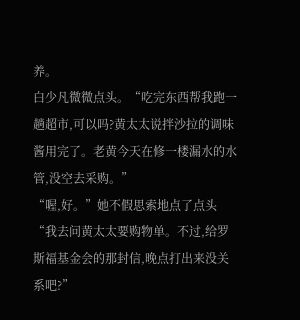养。
白少凡微微点头。“吃完东西帮我跑一趟超市,可以吗?黄太太说拌沙拉的调味酱用完了。老黄今天在修一楼漏水的水管,没空去采购。”
“喔,好。”她不假思索地点了点头“我去问黄太太要购物单。不过,给罗斯福基金会的那封信,晚点打出来没关系吧?”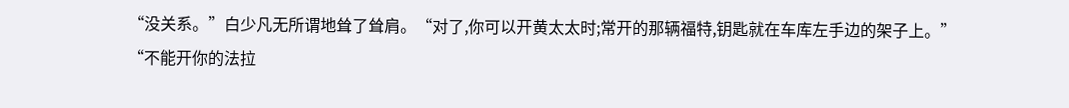“没关系。”白少凡无所谓地耸了耸肩。“对了,你可以开黄太太时;常开的那辆福特,钥匙就在车库左手边的架子上。”
“不能开你的法拉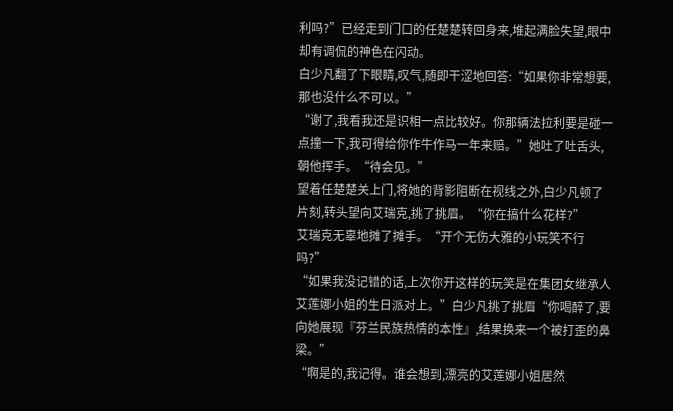利吗?”已经走到门口的任楚楚转回身来,堆起满脸失望,眼中却有调侃的神色在闪动。
白少凡翻了下眼睛,叹气,随即干涩地回答:“如果你非常想要,那也没什么不可以。”
“谢了,我看我还是识相一点比较好。你那辆法拉利要是碰一点撞一下,我可得给你作牛作马一年来赔。”她吐了吐舌头,朝他挥手。“待会见。”
望着任楚楚关上门,将她的背影阻断在视线之外,白少凡顿了片刻,转头望向艾瑞克,挑了挑眉。“你在搞什么花样?”
艾瑞克无辜地摊了摊手。“开个无伤大雅的小玩笑不行吗?”
“如果我没记错的话,上次你开这样的玩笑是在集团女继承人艾莲娜小姐的生日派对上。”白少凡挑了挑眉“你喝醉了,要向她展现『芬兰民族热情的本性』,结果换来一个被打歪的鼻梁。”
“啊是的,我记得。谁会想到,漂亮的艾莲娜小姐居然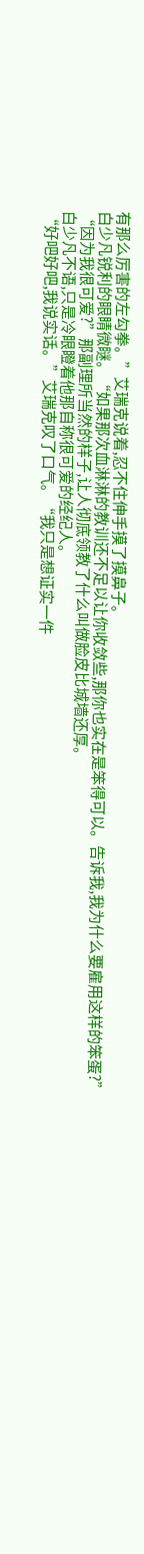有那么厉害的左勾拳。”艾瑞克说着,忍不住伸手摸了摸鼻子。
白少凡锐利的眼睛微瞇。“如果那次血淋淋的教训还不足以让你收敛些,那你也实在是笨得可以。告诉我,我为什么要雇用这样的笨蛋?”
“因为我很可爱?”那副理所当然的样子,让人彻底领教了什么叫做脸皮比城墙还厚。
白少凡不语,只是冷眼瞪着他那自称很可爱的经纪人。
“好吧好吧,我说实话。”艾瑞克叹了口气。“我只是想证实一件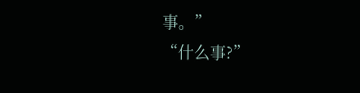事。”
“什么事?”